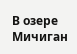В озере Мичиган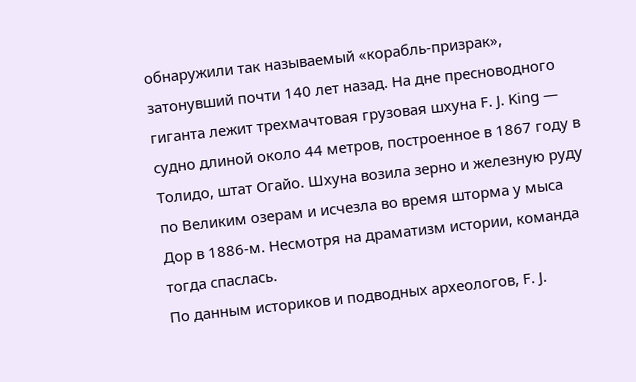обнаружили так называемый «корабль‑призрак», затонувший почти 140 лет назад. На дне пресноводного гиганта лежит трехмачтовая грузовая шхуна F. J. King — судно длиной около 44 метров, построенное в 1867 году в Толидо, штат Огайо. Шхуна возила зерно и железную руду по Великим озерам и исчезла во время шторма у мыса Дор в 1886‑м. Несмотря на драматизм истории, команда тогда спаслась.
По данным историков и подводных археологов, F. J.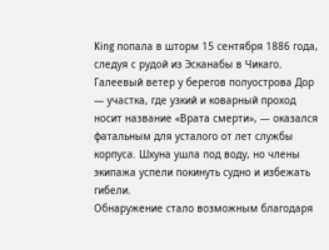King попала в шторм 15 сентября 1886 года, следуя с рудой из Эсканабы в Чикаго. Галеевый ветер у берегов полуострова Дор — участка, где узкий и коварный проход носит название «Врата смерти», — оказался фатальным для усталого от лет службы корпуса. Шхуна ушла под воду, но члены экипажа успели покинуть судно и избежать гибели.
Обнаружение стало возможным благодаря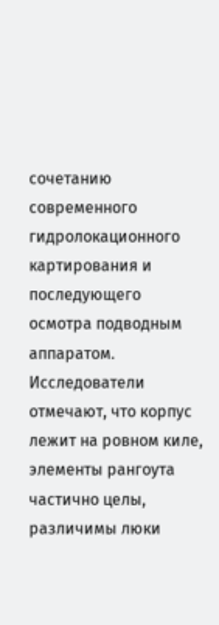сочетанию современного гидролокационного картирования и последующего осмотра подводным аппаратом. Исследователи отмечают, что корпус лежит на ровном киле, элементы рангоута частично целы, различимы люки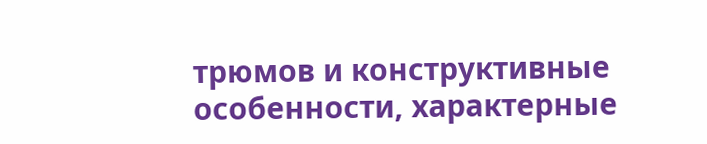трюмов и конструктивные особенности, характерные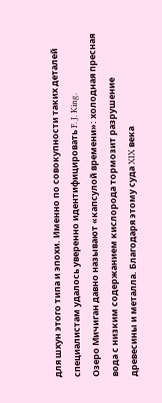для шхун этого типа и эпохи. Именно по совокупности таких деталей специалистам удалось уверенно идентифицировать F. J. King.
Озеро Мичиган давно называют «капсулой времени»: холодная пресная вода с низким содержанием кислорода тормозит разрушение древесины и металла. Благодаря этому суда XIX века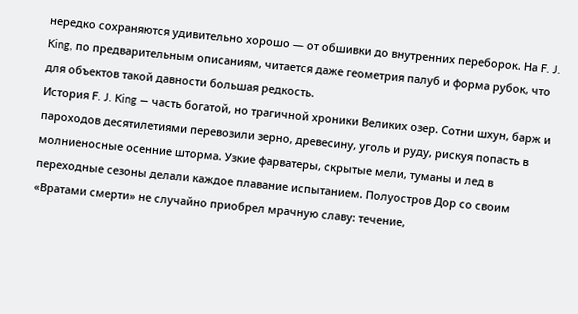нередко сохраняются удивительно хорошо — от обшивки до внутренних переборок. На F. J. King, по предварительным описаниям, читается даже геометрия палуб и форма рубок, что для объектов такой давности большая редкость.
История F. J. King — часть богатой, но трагичной хроники Великих озер. Сотни шхун, барж и пароходов десятилетиями перевозили зерно, древесину, уголь и руду, рискуя попасть в молниеносные осенние шторма. Узкие фарватеры, скрытые мели, туманы и лед в переходные сезоны делали каждое плавание испытанием. Полуостров Дор со своим «Вратами смерти» не случайно приобрел мрачную славу: течение,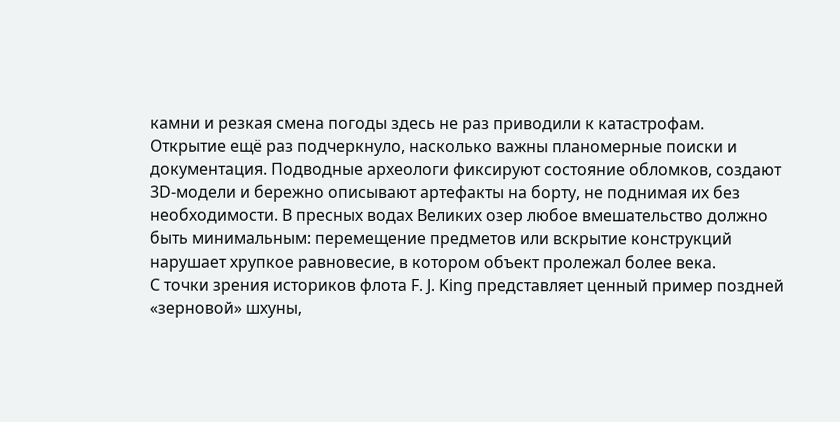камни и резкая смена погоды здесь не раз приводили к катастрофам.
Открытие ещё раз подчеркнуло, насколько важны планомерные поиски и документация. Подводные археологи фиксируют состояние обломков, создают 3D‑модели и бережно описывают артефакты на борту, не поднимая их без необходимости. В пресных водах Великих озер любое вмешательство должно быть минимальным: перемещение предметов или вскрытие конструкций нарушает хрупкое равновесие, в котором объект пролежал более века.
С точки зрения историков флота F. J. King представляет ценный пример поздней «зерновой» шхуны,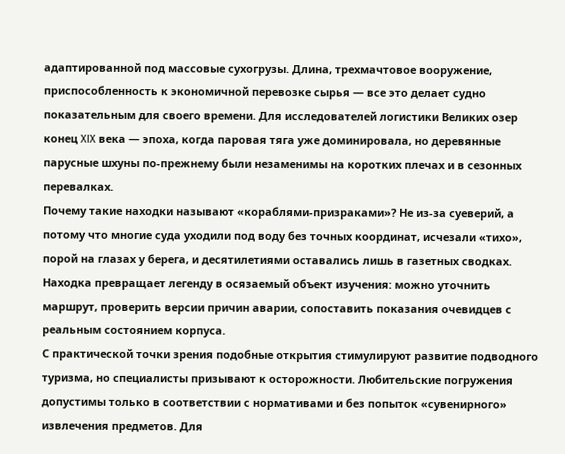адаптированной под массовые сухогрузы. Длина, трехмачтовое вооружение, приспособленность к экономичной перевозке сырья — все это делает судно показательным для своего времени. Для исследователей логистики Великих озер конец XIX века — эпоха, когда паровая тяга уже доминировала, но деревянные парусные шхуны по‑прежнему были незаменимы на коротких плечах и в сезонных перевалках.
Почему такие находки называют «кораблями‑призраками»? Не из‑за суеверий, а потому что многие суда уходили под воду без точных координат, исчезали «тихо», порой на глазах у берега, и десятилетиями оставались лишь в газетных сводках. Находка превращает легенду в осязаемый объект изучения: можно уточнить маршрут, проверить версии причин аварии, сопоставить показания очевидцев с реальным состоянием корпуса.
С практической точки зрения подобные открытия стимулируют развитие подводного туризма, но специалисты призывают к осторожности. Любительские погружения допустимы только в соответствии с нормативами и без попыток «сувенирного» извлечения предметов. Для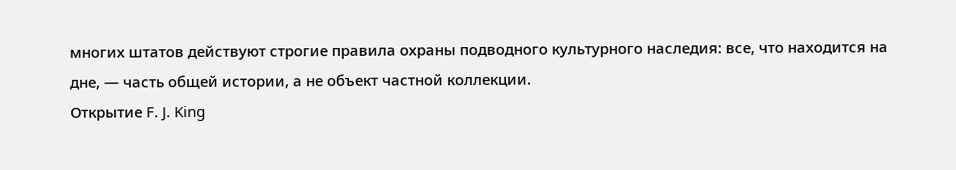многих штатов действуют строгие правила охраны подводного культурного наследия: все, что находится на дне, — часть общей истории, а не объект частной коллекции.
Открытие F. J. King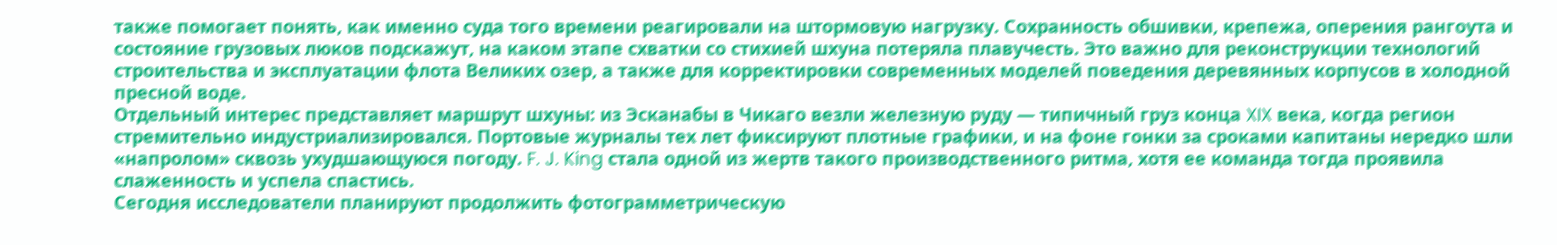также помогает понять, как именно суда того времени реагировали на штормовую нагрузку. Сохранность обшивки, крепежа, оперения рангоута и состояние грузовых люков подскажут, на каком этапе схватки со стихией шхуна потеряла плавучесть. Это важно для реконструкции технологий строительства и эксплуатации флота Великих озер, а также для корректировки современных моделей поведения деревянных корпусов в холодной пресной воде.
Отдельный интерес представляет маршрут шхуны: из Эсканабы в Чикаго везли железную руду — типичный груз конца XIX века, когда регион стремительно индустриализировался. Портовые журналы тех лет фиксируют плотные графики, и на фоне гонки за сроками капитаны нередко шли «напролом» сквозь ухудшающуюся погоду. F. J. King стала одной из жертв такого производственного ритма, хотя ее команда тогда проявила слаженность и успела спастись.
Сегодня исследователи планируют продолжить фотограмметрическую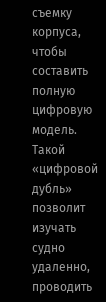съемку корпуса, чтобы составить полную цифровую модель. Такой «цифровой дубль» позволит изучать судно удаленно, проводить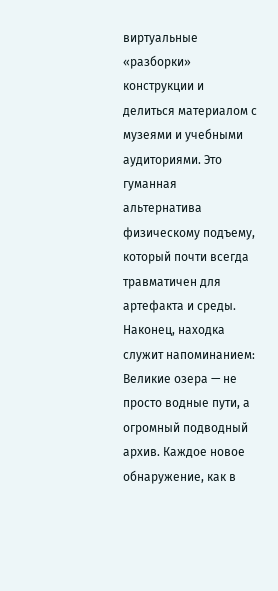виртуальные «разборки» конструкции и делиться материалом с музеями и учебными аудиториями. Это гуманная альтернатива физическому подъему, который почти всегда травматичен для артефакта и среды.
Наконец, находка служит напоминанием: Великие озера — не просто водные пути, а огромный подводный архив. Каждое новое обнаружение, как в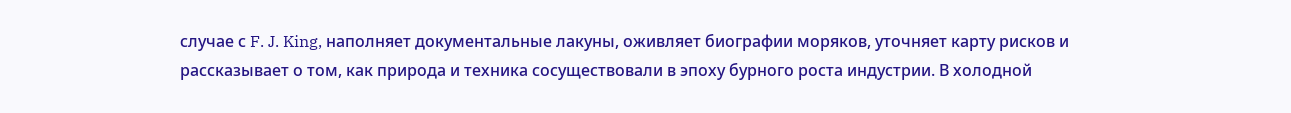случае с F. J. King, наполняет документальные лакуны, оживляет биографии моряков, уточняет карту рисков и рассказывает о том, как природа и техника сосуществовали в эпоху бурного роста индустрии. В холодной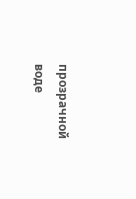прозрачной воде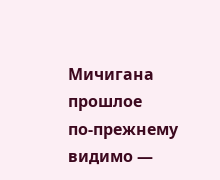Мичигана прошлое по‑прежнему видимо —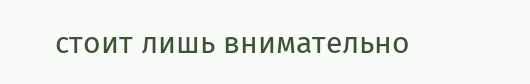стоит лишь внимательно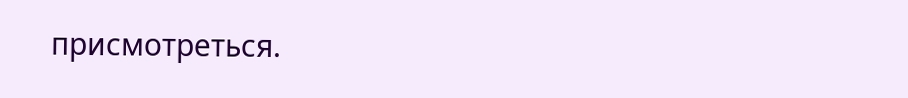присмотреться.